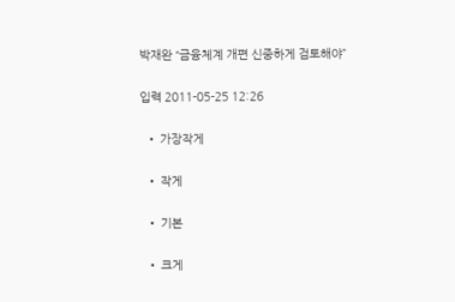박재완 “금융체계 개편 신중하게 검토해야”

입력 2011-05-25 12:26

  • 가장작게

  • 작게

  • 기본

  • 크게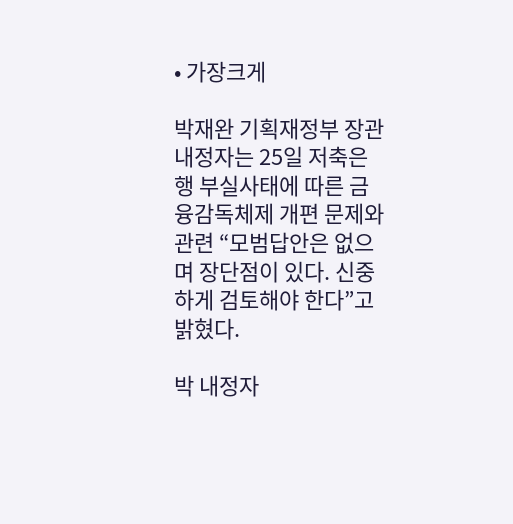• 가장크게

박재완 기획재정부 장관 내정자는 25일 저축은행 부실사태에 따른 금융감독체제 개편 문제와 관련 “모범답안은 없으며 장단점이 있다. 신중하게 검토해야 한다”고 밝혔다.

박 내정자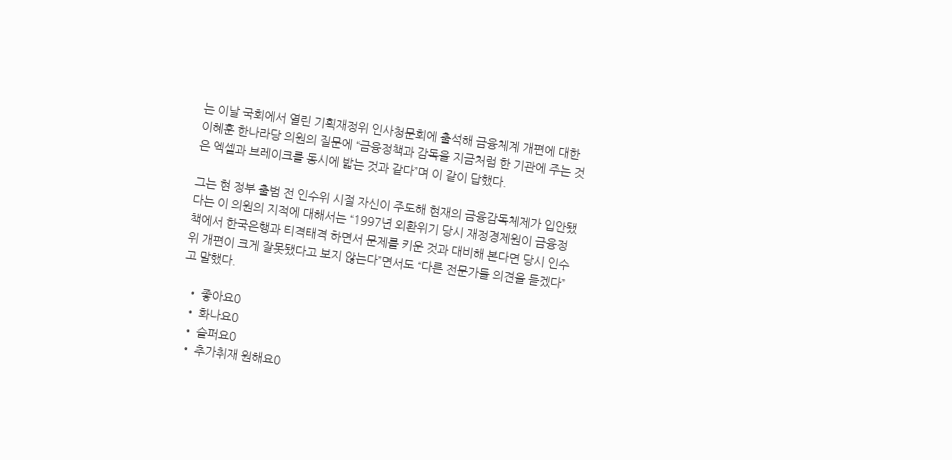는 이날 국회에서 열린 기획재정위 인사청문회에 출석해 금융체계 개편에 대한 이혜훈 한나라당 의원의 질문에 “금융정책과 감독을 지금처럼 한 기관에 주는 것은 엑셀과 브레이크를 동시에 밟는 것과 같다”며 이 같이 답했다.

그는 현 정부 출범 전 인수위 시절 자신이 주도해 현재의 금융감독체제가 입안됐다는 이 의원의 지적에 대해서는 “1997년 외환위기 당시 재정경제원이 금융정책에서 한국은행과 티격태격 하면서 문제를 키운 것과 대비해 본다면 당시 인수위 개편이 크게 잘못됐다고 보지 않는다”면서도 “다른 전문가들 의견을 듣겠다”고 말했다.

  • 좋아요0
  • 화나요0
  • 슬퍼요0
  • 추가취재 원해요0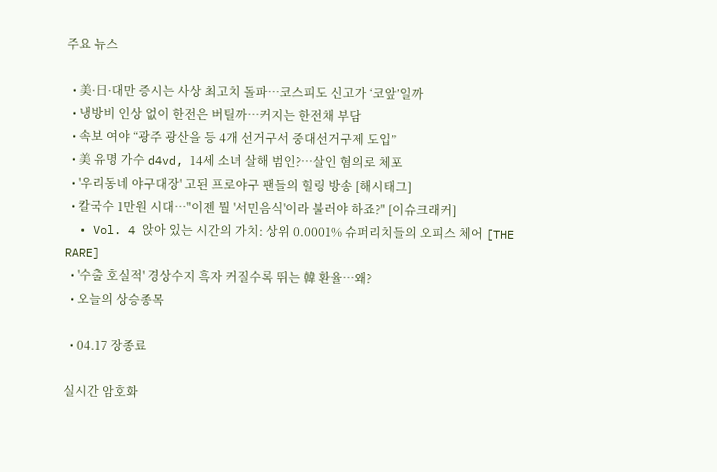주요 뉴스

  • 美·日·대만 증시는 사상 최고치 돌파⋯코스피도 신고가 ‘코앞’일까
  • 냉방비 인상 없이 한전은 버틸까⋯커지는 한전채 부담
  • 속보 여야 “광주 광산을 등 4개 선거구서 중대선거구제 도입”
  • 美 유명 가수 d4vd, 14세 소녀 살해 범인?⋯살인 혐의로 체포
  • '우리동네 야구대장' 고된 프로야구 팬들의 힐링 방송 [해시태그]
  • 칼국수 1만원 시대⋯"이젠 뭘 '서민음식'이라 불러야 하죠?" [이슈크래커]
  • Vol. 4 앉아 있는 시간의 가치: 상위 0.0001% 슈퍼리치들의 오피스 체어 [THE RARE]
  • '수출 호실적' 경상수지 흑자 커질수록 뛰는 韓 환율⋯왜?
  • 오늘의 상승종목

  • 04.17 장종료

실시간 암호화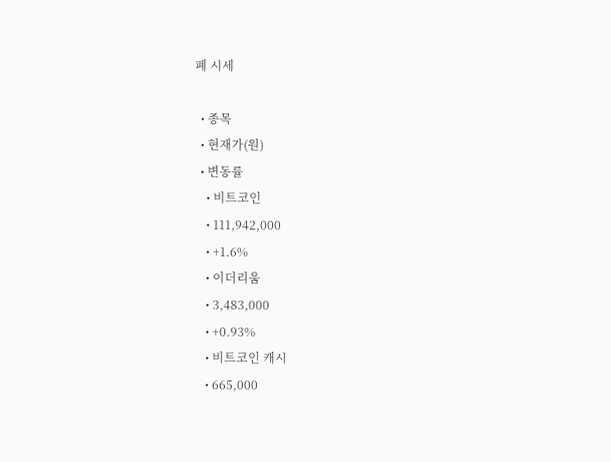폐 시세

  • 종목
  • 현재가(원)
  • 변동률
    • 비트코인
    • 111,942,000
    • +1.6%
    • 이더리움
    • 3,483,000
    • +0.93%
    • 비트코인 캐시
    • 665,000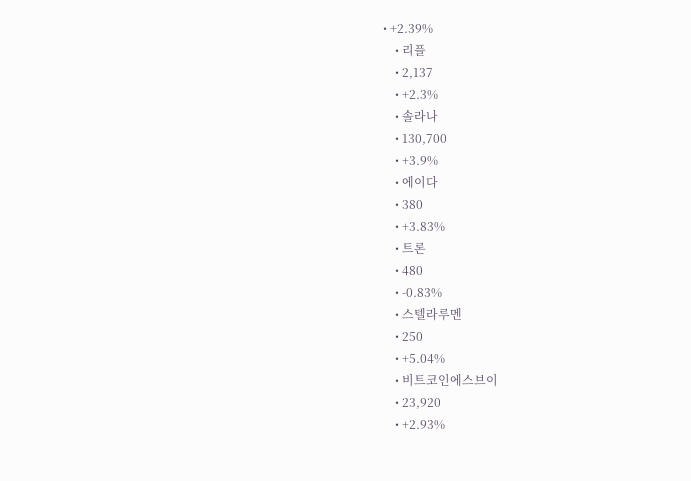• +2.39%
    • 리플
    • 2,137
    • +2.3%
    • 솔라나
    • 130,700
    • +3.9%
    • 에이다
    • 380
    • +3.83%
    • 트론
    • 480
    • -0.83%
    • 스텔라루멘
    • 250
    • +5.04%
    • 비트코인에스브이
    • 23,920
    • +2.93%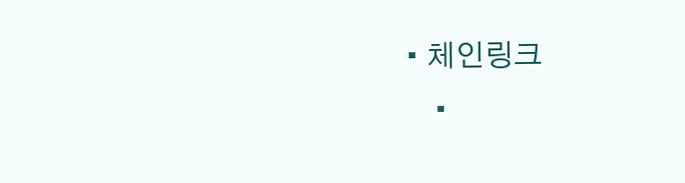• 체인링크
    •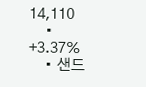14,110
    • +3.37%
    • 샌드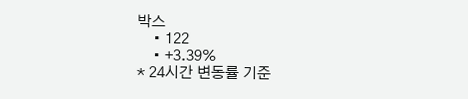박스
    • 122
    • +3.39%
* 24시간 변동률 기준